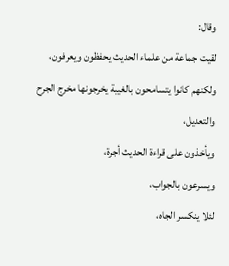وقال:
لقيت جماعة من علماء الحديث يحفظون ويعرفون،
ولكنهم كانوا يتسامحون بالغيبة يخرجونها مخرج الجرح والتعديل،
ويأخذون على قراءة الحديث أجرة،
ويسرعون بالجواب،
لئلا ينكسر الجاه،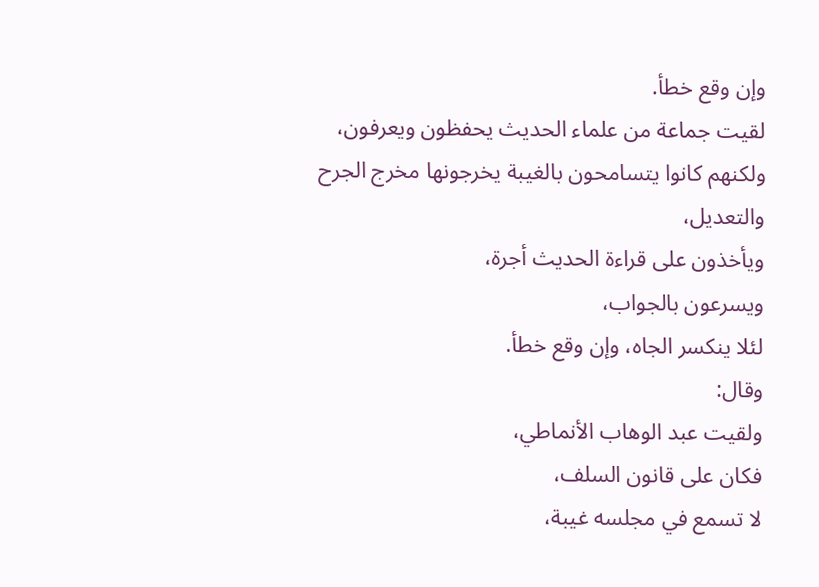وإن وقع خطأ.
لقيت جماعة من علماء الحديث يحفظون ويعرفون،
ولكنهم كانوا يتسامحون بالغيبة يخرجونها مخرج الجرح والتعديل،
ويأخذون على قراءة الحديث أجرة،
ويسرعون بالجواب،
لئلا ينكسر الجاه، وإن وقع خطأ.
وقال:
ولقيت عبد الوهاب الأنماطي،
فكان على قانون السلف،
لا تسمع في مجلسه غيبة،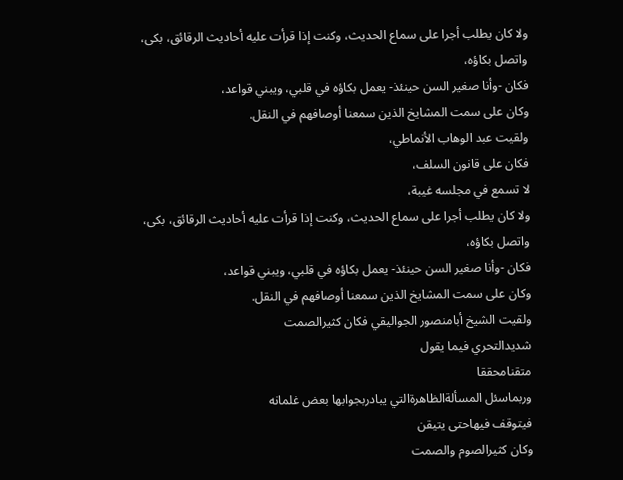ولا كان يطلب أجرا على سماع الحديث، وكنت إذا قرأت عليه أحاديث الرقائق، بكى،
واتصل بكاؤه،
فكان -وأنا صغير السن حينئذ- يعمل بكاؤه في قلبي، ويبني قواعد،
وكان على سمت المشايخ الذين سمعنا أوصافهم في النقل.
ولقيت عبد الوهاب الأنماطي،
فكان على قانون السلف،
لا تسمع في مجلسه غيبة،
ولا كان يطلب أجرا على سماع الحديث، وكنت إذا قرأت عليه أحاديث الرقائق، بكى،
واتصل بكاؤه،
فكان -وأنا صغير السن حينئذ- يعمل بكاؤه في قلبي، ويبني قواعد،
وكان على سمت المشايخ الذين سمعنا أوصافهم في النقل.
ولقيت الشيخ أبامنصور الجواليقي فكان كثيرالصمت
شديدالتحري فيما يقول
متقنامحققا
وربماسئل المسألةالظاهرةالتي يبادربجوابها بعض غلمانه
فيتوقف فيهاحتى يتيقن
وكان كثيرالصوم والصمت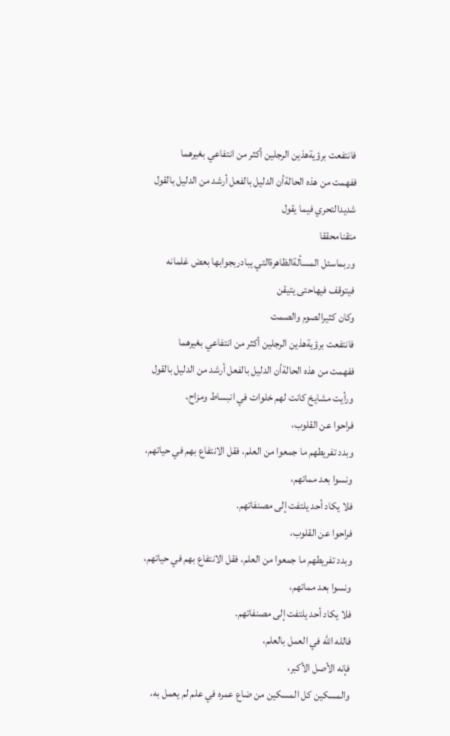فانتفعت برؤيةهذين الرجلين أكثر من انتفاعي بغيرهما
ففهمت من هذه الحالةأن الدليل بالفعل أرشد من الدليل بالقول
شديدالتحري فيما يقول
متقنامحققا
وربماسئل المسألةالظاهرةالتي يبادربجوابها بعض غلمانه
فيتوقف فيهاحتى يتيقن
وكان كثيرالصوم والصمت
فانتفعت برؤيةهذين الرجلين أكثر من انتفاعي بغيرهما
ففهمت من هذه الحالةأن الدليل بالفعل أرشد من الدليل بالقول
ورأيت مشايخ كانت لهم خلوات في انبساط ومزاح،
فراحوا عن القلوب،
وبدد تفريطهم ما جمعوا من العلم، فقل الانتفاع بهم في حياتهم،
ونسوا بعد مماتهم،
فلا يكاد أحد يلتفت إلى مصنفاتهم.
فراحوا عن القلوب،
وبدد تفريطهم ما جمعوا من العلم، فقل الانتفاع بهم في حياتهم،
ونسوا بعد مماتهم،
فلا يكاد أحد يلتفت إلى مصنفاتهم.
فالله الله في العمل بالعلم،
فإنه الأصل الأكبر،
والمسكين كل المسكين من ضاع عمره في علم لم يعمل به،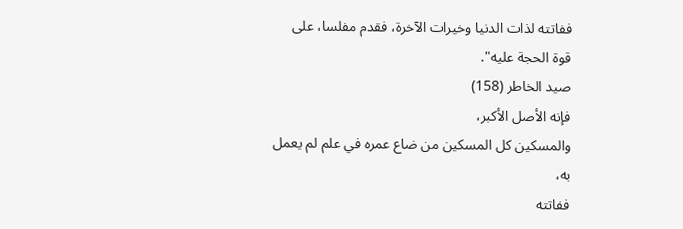ففاتته لذات الدنيا وخيرات الآخرة، فقدم مفلسا، على قوة الحجة عليه".
صيد الخاطر (158)
فإنه الأصل الأكبر،
والمسكين كل المسكين من ضاع عمره في علم لم يعمل به،
ففاتته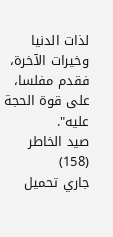لذات الدنيا وخيرات الآخرة، فقدم مفلسا، على قوة الحجة عليه".
صيد الخاطر (158)
جاري تحميل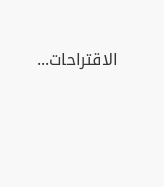الاقتراحات...